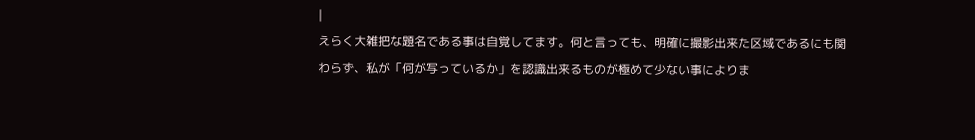|
えらく大雑把な題名である事は自覚してます。何と言っても、明確に撮影出来た区域であるにも関わらず、私が「何が写っているか」を認識出来るものが極めて少ない事によりま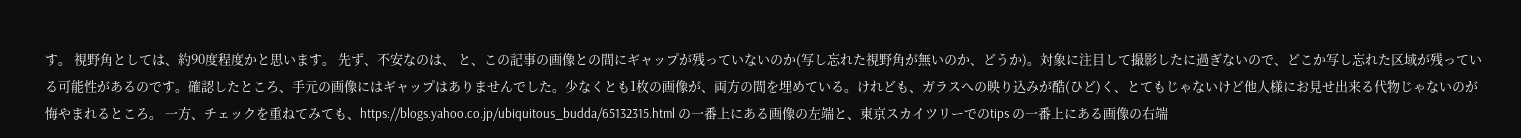す。 視野角としては、約90度程度かと思います。 先ず、不安なのは、 と、この記事の画像との間にギャップが残っていないのか(写し忘れた視野角が無いのか、どうか)。対象に注目して撮影したに過ぎないので、どこか写し忘れた区域が残っている可能性があるのです。確認したところ、手元の画像にはギャップはありませんでした。少なくとも1枚の画像が、両方の間を埋めている。けれども、ガラスへの映り込みが酷(ひど)く、とてもじゃないけど他人様にお見せ出来る代物じゃないのが悔やまれるところ。 一方、チェックを重ねてみても、https://blogs.yahoo.co.jp/ubiquitous_budda/65132315.html の一番上にある画像の左端と、東京スカイツリーでのtips の一番上にある画像の右端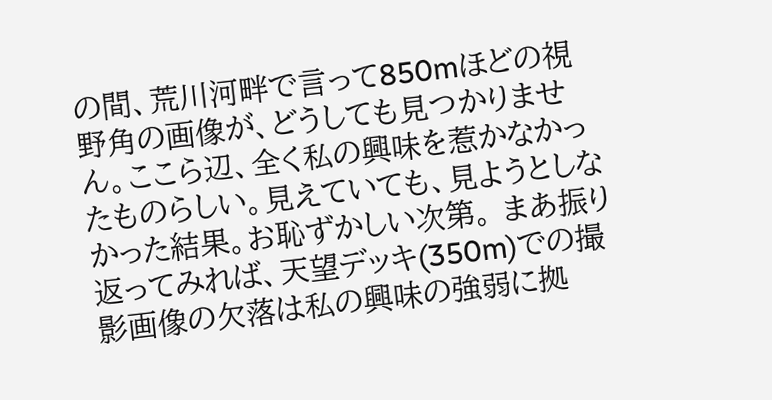の間、荒川河畔で言って850mほどの視野角の画像が、どうしても見つかりません。ここら辺、全く私の興味を惹かなかったものらしい。見えていても、見ようとしなかった結果。お恥ずかしい次第。 まあ振り返ってみれば、天望デッキ(350m)での撮影画像の欠落は私の興味の強弱に拠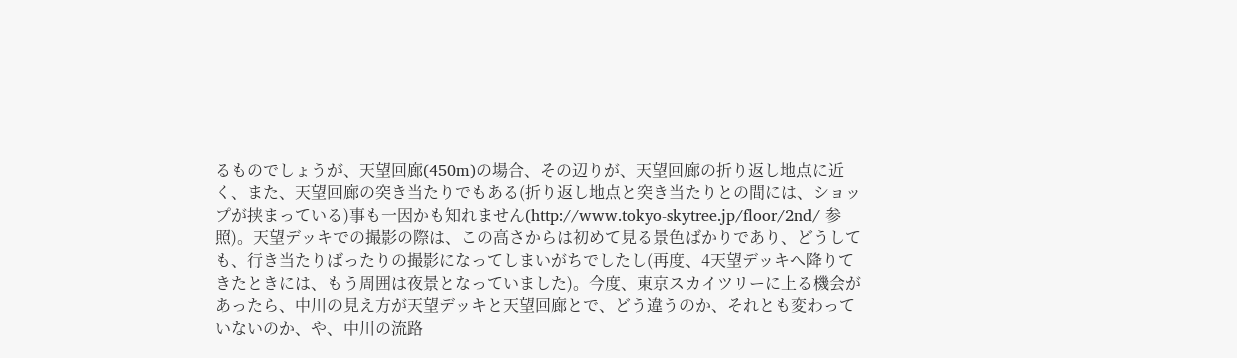るものでしょうが、天望回廊(450m)の場合、その辺りが、天望回廊の折り返し地点に近く、また、天望回廊の突き当たりでもある(折り返し地点と突き当たりとの間には、ショップが挟まっている)事も一因かも知れません(http://www.tokyo-skytree.jp/floor/2nd/ 参照)。天望デッキでの撮影の際は、この高さからは初めて見る景色ばかりであり、どうしても、行き当たりばったりの撮影になってしまいがちでしたし(再度、4天望デッキへ降りてきたときには、もう周囲は夜景となっていました)。今度、東京スカイツリーに上る機会があったら、中川の見え方が天望デッキと天望回廊とで、どう違うのか、それとも変わっていないのか、や、中川の流路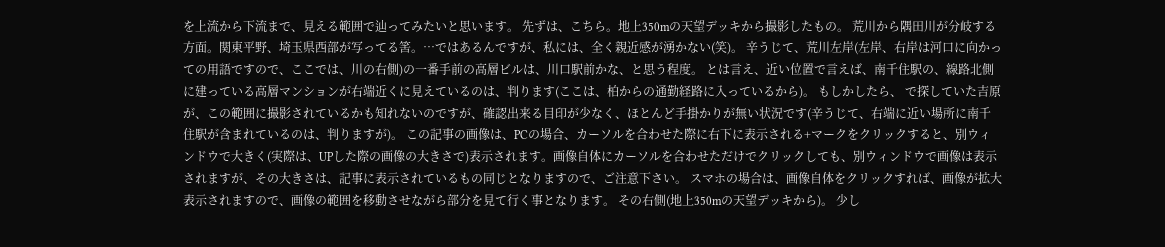を上流から下流まで、見える範囲で辿ってみたいと思います。 先ずは、こちら。地上350mの天望デッキから撮影したもの。 荒川から隅田川が分岐する方面。関東平野、埼玉県西部が写ってる筈。…ではあるんですが、私には、全く親近感が湧かない(笑)。 辛うじて、荒川左岸(左岸、右岸は河口に向かっての用語ですので、ここでは、川の右側)の一番手前の高層ビルは、川口駅前かな、と思う程度。 とは言え、近い位置で言えば、南千住駅の、線路北側に建っている高層マンションが右端近くに見えているのは、判ります(ここは、柏からの通勤経路に入っているから)。 もしかしたら、 で探していた吉原が、この範囲に撮影されているかも知れないのですが、確認出来る目印が少なく、ほとんど手掛かりが無い状況です(辛うじて、右端に近い場所に南千住駅が含まれているのは、判りますが)。 この記事の画像は、PCの場合、カーソルを合わせた際に右下に表示される+マークをクリックすると、別ウィンドウで大きく(実際は、UPした際の画像の大きさで)表示されます。画像自体にカーソルを合わせただけでクリックしても、別ウィンドウで画像は表示されますが、その大きさは、記事に表示されているもの同じとなりますので、ご注意下さい。 スマホの場合は、画像自体をクリックすれば、画像が拡大表示されますので、画像の範囲を移動させながら部分を見て行く事となります。 その右側(地上350mの天望デッキから)。 少し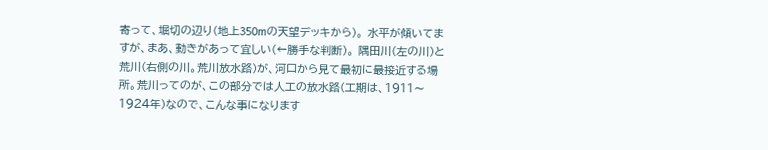寄って、堀切の辺り(地上350mの天望デッキから)。 水平が傾いてますが、まあ、動きがあって宜しい(←勝手な判断)。 隅田川(左の川)と荒川(右側の川。荒川放水路)が、河口から見て最初に最接近する場所。荒川ってのが、この部分では人工の放水路(工期は、1911〜1924年)なので、こんな事になります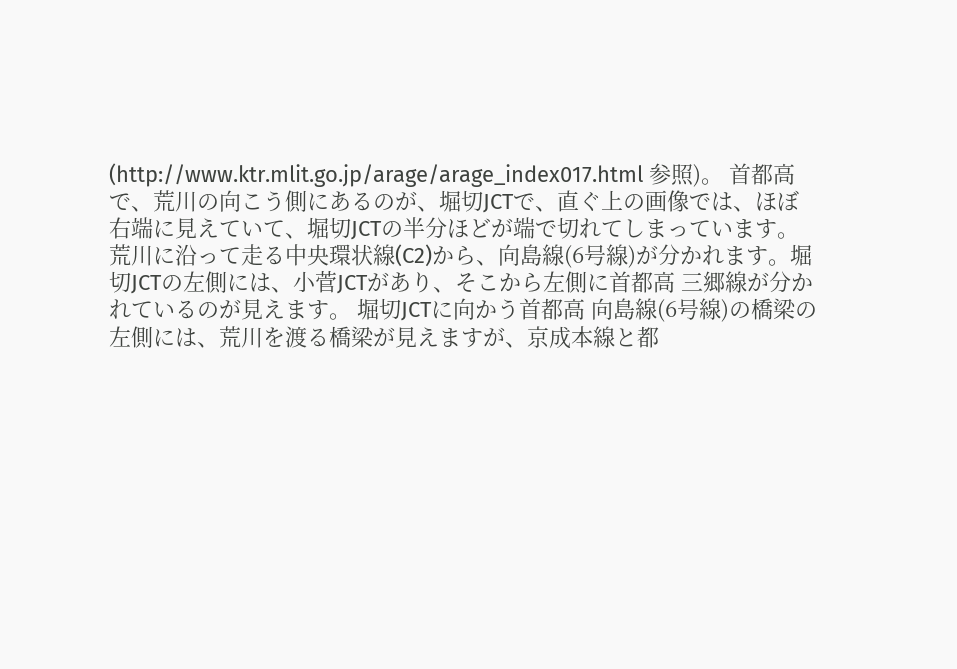(http://www.ktr.mlit.go.jp/arage/arage_index017.html 参照)。 首都高で、荒川の向こう側にあるのが、堀切JCTで、直ぐ上の画像では、ほぼ右端に見えていて、堀切JCTの半分ほどが端で切れてしまっています。荒川に沿って走る中央環状線(C2)から、向島線(6号線)が分かれます。堀切JCTの左側には、小菅JCTがあり、そこから左側に首都高 三郷線が分かれているのが見えます。 堀切JCTに向かう首都高 向島線(6号線)の橋梁の左側には、荒川を渡る橋梁が見えますが、京成本線と都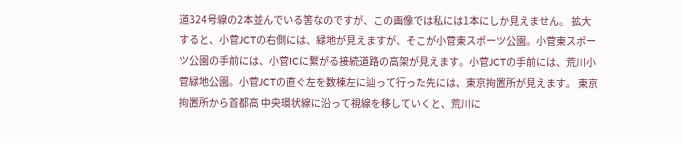道324号線の2本並んでいる筈なのですが、この画像では私には1本にしか見えません。 拡大すると、小菅JCTの右側には、緑地が見えますが、そこが小菅東スポーツ公園。小菅東スポーツ公園の手前には、小菅ICに繋がる接続道路の高架が見えます。小菅JCTの手前には、荒川小菅緑地公園。小菅JCTの直ぐ左を数棟左に辿って行った先には、東京拘置所が見えます。 東京拘置所から首都高 中央環状線に沿って視線を移していくと、荒川に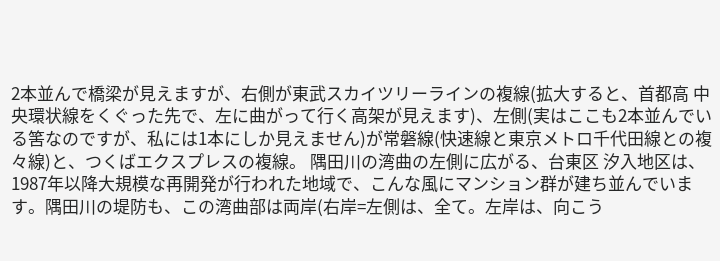2本並んで橋梁が見えますが、右側が東武スカイツリーラインの複線(拡大すると、首都高 中央環状線をくぐった先で、左に曲がって行く高架が見えます)、左側(実はここも2本並んでいる筈なのですが、私には1本にしか見えません)が常磐線(快速線と東京メトロ千代田線との複々線)と、つくばエクスプレスの複線。 隅田川の湾曲の左側に広がる、台東区 汐入地区は、1987年以降大規模な再開発が行われた地域で、こんな風にマンション群が建ち並んでいます。隅田川の堤防も、この湾曲部は両岸(右岸=左側は、全て。左岸は、向こう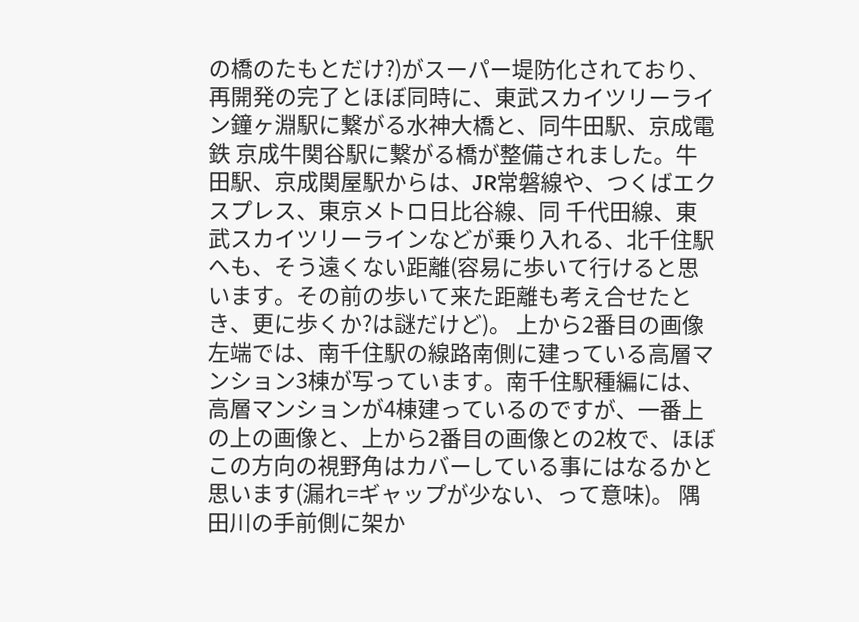の橋のたもとだけ?)がスーパー堤防化されており、再開発の完了とほぼ同時に、東武スカイツリーライン鐘ヶ淵駅に繋がる水神大橋と、同牛田駅、京成電鉄 京成牛関谷駅に繋がる橋が整備されました。牛田駅、京成関屋駅からは、JR常磐線や、つくばエクスプレス、東京メトロ日比谷線、同 千代田線、東武スカイツリーラインなどが乗り入れる、北千住駅へも、そう遠くない距離(容易に歩いて行けると思います。その前の歩いて来た距離も考え合せたとき、更に歩くか?は謎だけど)。 上から2番目の画像左端では、南千住駅の線路南側に建っている高層マンション3棟が写っています。南千住駅種編には、高層マンションが4棟建っているのですが、一番上の上の画像と、上から2番目の画像との2枚で、ほぼこの方向の視野角はカバーしている事にはなるかと思います(漏れ=ギャップが少ない、って意味)。 隅田川の手前側に架か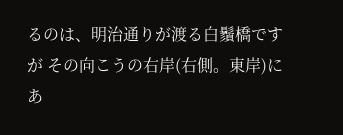るのは、明治通りが渡る白鬚橋ですが その向こうの右岸(右側。東岸)にあ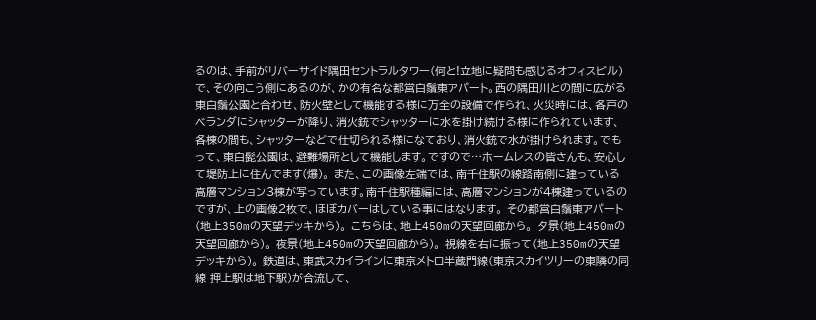るのは、手前がリバーサイド隅田セントラルタワー(何と!立地に疑問も感じるオフィスビル)で、その向こう側にあるのが、かの有名な都営白鬚東アパート。西の隅田川との間に広がる東白鬚公園と合わせ、防火壁として機能する様に万全の設備で作られ、火災時には、各戸のベランダにシャッターが降り、消火銃でシャッターに水を掛け続ける様に作られています、各棟の間も、シャッターなどで仕切られる様になており、消火銃で水が掛けられます。でもって、東白髭公園は、避難場所として機能します。ですので…ホームレスの皆さんも、安心して堤防上に住んでます(爆)。 また、この画像左端では、南千住駅の線路南側に建っている高層マンション3棟が写っています。南千住駅種編には、高層マンションが4棟建っているのですが、上の画像2枚で、ほぼカバーはしている事にはなります。 その都営白鬚東アパート(地上350mの天望デッキから)。 こちらは、地上450mの天望回廊から。 夕景(地上450mの天望回廊から)。 夜景(地上450mの天望回廊から)。 視線を右に振って(地上350mの天望デッキから)。 鉄道は、東武スカイラインに東京メトロ半蔵門線(東京スカイツリーの東隣の同線 押上駅は地下駅)が合流して、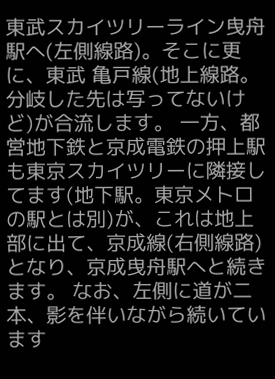東武スカイツリーライン曳舟駅へ(左側線路)。そこに更に、東武 亀戸線(地上線路。分岐した先は写ってないけど)が合流します。 一方、都営地下鉄と京成電鉄の押上駅も東京スカイツリーに隣接してます(地下駅。東京メトロの駅とは別)が、これは地上部に出て、京成線(右側線路)となり、京成曳舟駅へと続きます。 なお、左側に道が二本、影を伴いながら続いています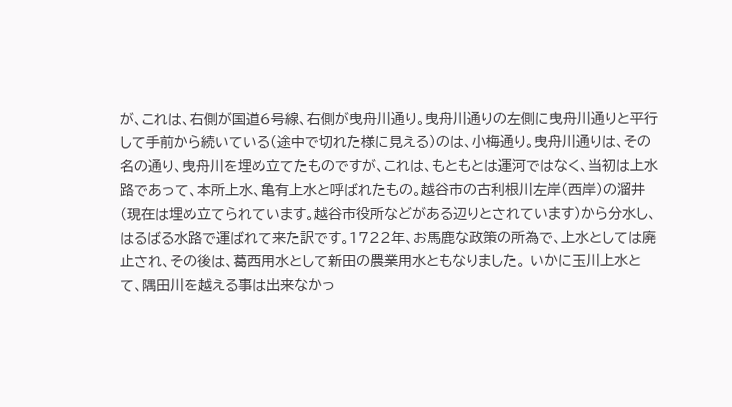が、これは、右側が国道6号線、右側が曳舟川通り。曳舟川通りの左側に曳舟川通りと平行して手前から続いている(途中で切れた様に見える)のは、小梅通り。曳舟川通りは、その名の通り、曳舟川を埋め立てたものですが、これは、もともとは運河ではなく、当初は上水路であって、本所上水、亀有上水と呼ばれたもの。越谷市の古利根川左岸(西岸)の溜井(現在は埋め立てられています。越谷市役所などがある辺りとされています)から分水し、はるばる水路で運ばれて来た訳です。1722年、お馬鹿な政策の所為で、上水としては廃止され、その後は、葛西用水として新田の農業用水ともなりました。 いかに玉川上水とて、隅田川を越える事は出来なかっ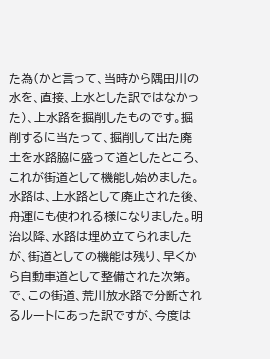た為(かと言って、当時から隅田川の水を、直接、上水とした訳ではなかった)、上水路を掘削したものです。掘削するに当たって、掘削して出た廃土を水路脇に盛って道としたところ、これが街道として機能し始めました。水路は、上水路として廃止された後、舟運にも使われる様になりました。明治以降、水路は埋め立てられましたが、街道としての機能は残り、早くから自動車道として整備された次第。 で、この街道、荒川放水路で分断されるルートにあった訳ですが、今度は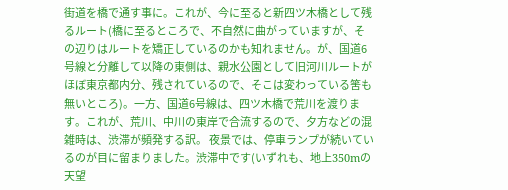街道を橋で通す事に。これが、今に至ると新四ツ木橋として残るルート(橋に至るところで、不自然に曲がっていますが、その辺りはルートを矯正しているのかも知れません。が、国道6号線と分離して以降の東側は、親水公園として旧河川ルートがほぼ東京都内分、残されているので、そこは変わっている筈も無いところ)。一方、国道6号線は、四ツ木橋で荒川を渡ります。これが、荒川、中川の東岸で合流するので、夕方などの混雑時は、渋滞が頻発する訳。 夜景では、停車ランプが続いているのが目に留まりました。渋滞中です(いずれも、地上350mの天望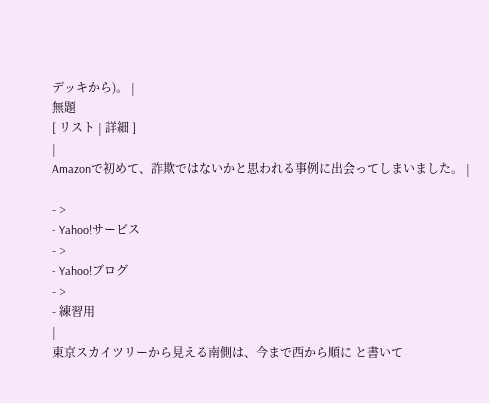デッキから)。 |
無題
[ リスト | 詳細 ]
|
Amazonで初めて、詐欺ではないかと思われる事例に出会ってしまいました。 |

- >
- Yahoo!サービス
- >
- Yahoo!ブログ
- >
- 練習用
|
東京スカイツリーから見える南側は、今まで西から順に と書いて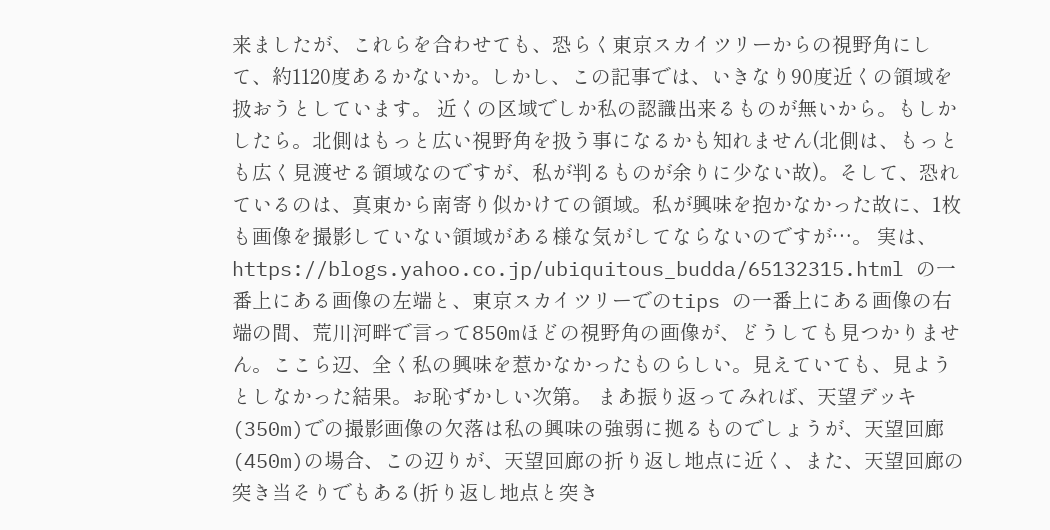来ましたが、これらを合わせても、恐らく東京スカイツリーからの視野角にして、約1120度あるかないか。しかし、この記事では、いきなり90度近くの領域を扱おうとしています。 近くの区域でしか私の認識出来るものが無いから。もしかしたら。北側はもっと広い視野角を扱う事になるかも知れません(北側は、もっとも広く見渡せる領域なのですが、私が判るものが余りに少ない故)。そして、恐れているのは、真東から南寄り似かけての領域。私が興味を抱かなかった故に、1枚も画像を撮影していない領域がある様な気がしてならないのですが…。 実は、https://blogs.yahoo.co.jp/ubiquitous_budda/65132315.html の一番上にある画像の左端と、東京スカイツリーでのtips の一番上にある画像の右端の間、荒川河畔で言って850mほどの視野角の画像が、どうしても見つかりません。ここら辺、全く私の興味を惹かなかったものらしい。見えていても、見ようとしなかった結果。お恥ずかしい次第。 まあ振り返ってみれば、天望デッキ(350m)での撮影画像の欠落は私の興味の強弱に拠るものでしょうが、天望回廊(450m)の場合、この辺りが、天望回廊の折り返し地点に近く、また、天望回廊の突き当そりでもある(折り返し地点と突き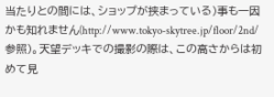当たりとの間には、ショップが挟まっている)事も一因かも知れません(http://www.tokyo-skytree.jp/floor/2nd/ 参照)。天望デッキでの撮影の際は、この高さからは初めて見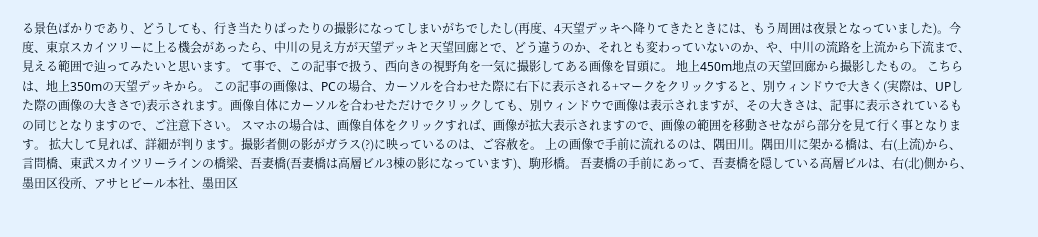る景色ばかりであり、どうしても、行き当たりばったりの撮影になってしまいがちでしたし(再度、4天望デッキへ降りてきたときには、もう周囲は夜景となっていました)。今度、東京スカイツリーに上る機会があったら、中川の見え方が天望デッキと天望回廊とで、どう違うのか、それとも変わっていないのか、や、中川の流路を上流から下流まで、見える範囲で辿ってみたいと思います。 て事で、この記事で扱う、西向きの視野角を一気に撮影してある画像を冒頭に。 地上450m地点の天望回廊から撮影したもの。 こちらは、地上350mの天望デッキから。 この記事の画像は、PCの場合、カーソルを合わせた際に右下に表示される+マークをクリックすると、別ウィンドウで大きく(実際は、UPした際の画像の大きさで)表示されます。画像自体にカーソルを合わせただけでクリックしても、別ウィンドウで画像は表示されますが、その大きさは、記事に表示されているもの同じとなりますので、ご注意下さい。 スマホの場合は、画像自体をクリックすれば、画像が拡大表示されますので、画像の範囲を移動させながら部分を見て行く事となります。 拡大して見れば、詳細が判ります。撮影者側の影がガラス(?)に映っているのは、ご容赦を。 上の画像で手前に流れるのは、隅田川。隅田川に架かる橋は、右(上流)から、言問橋、東武スカイツリーラインの橋梁、吾妻橋(吾妻橋は高層ビル3棟の影になっています)、駒形橋。 吾妻橋の手前にあって、吾妻橋を隠している高層ビルは、右(北)側から、墨田区役所、アサヒビール本社、墨田区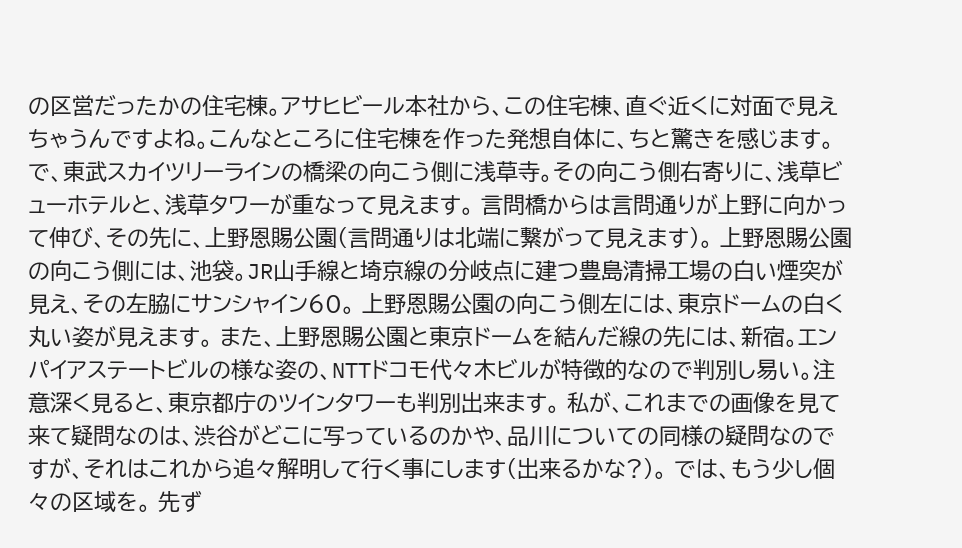の区営だったかの住宅棟。アサヒビール本社から、この住宅棟、直ぐ近くに対面で見えちゃうんですよね。こんなところに住宅棟を作った発想自体に、ちと驚きを感じます。 で、東武スカイツリーラインの橋梁の向こう側に浅草寺。その向こう側右寄りに、浅草ビューホテルと、浅草タワーが重なって見えます。 言問橋からは言問通りが上野に向かって伸び、その先に、上野恩賜公園(言問通りは北端に繋がって見えます)。 上野恩賜公園の向こう側には、池袋。JR山手線と埼京線の分岐点に建つ豊島清掃工場の白い煙突が見え、その左脇にサンシャイン60。 上野恩賜公園の向こう側左には、東京ドームの白く丸い姿が見えます。 また、上野恩賜公園と東京ドームを結んだ線の先には、新宿。エンパイアステートビルの様な姿の、NTTドコモ代々木ビルが特徴的なので判別し易い。注意深く見ると、東京都庁のツインタワーも判別出来ます。 私が、これまでの画像を見て来て疑問なのは、渋谷がどこに写っているのかや、品川についての同様の疑問なのですが、それはこれから追々解明して行く事にします(出来るかな?)。 では、もう少し個々の区域を。 先ず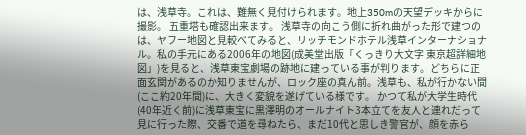は、浅草寺。これは、難無く見付けられます。地上350mの天望デッキからに撮影。 五重塔も確認出来ます。 浅草寺の向こう側に折れ曲がった形で建つのは、ヤフー地図と見較べてみると、リッチモンドホテル浅草インターナショナル。私の手元にある2006年の地図(成美堂出版「くっきり大文字 東京超詳細地図」)を見ると、浅草東宝劇場の跡地に建っている事が判ります。どちらに正面玄関があるのか知りませんが、ロック座の真ん前。浅草も、私が行かない間(ここ約20年間)に、大きく変貌を遂げている様です。 かつて私が大学生時代(40年近く前)に浅草東宝に黒澤明のオールナイト3本立てを友人と連れだって見に行った際、交番で道を尋ねたら、まだ10代と思しき警官が、顔を赤ら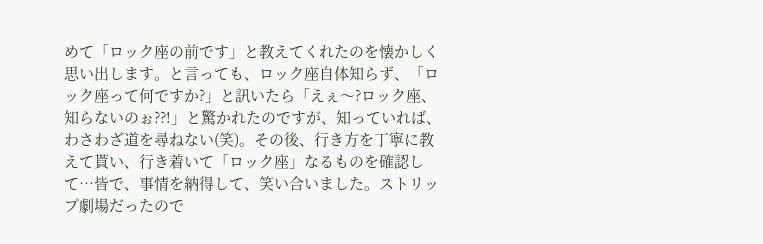めて「ロック座の前です」と教えてくれたのを懐かしく思い出します。と言っても、ロック座自体知らず、「ロック座って何ですか?」と訊いたら「えぇ〜?ロック座、知らないのぉ??!」と驚かれたのですが、知っていれば、わさわざ道を尋ねない(笑)。その後、行き方を丁寧に教えて貰い、行き着いて「ロック座」なるものを確認して…皆で、事情を納得して、笑い合いました。ストリップ劇場だったので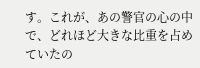す。これが、あの警官の心の中で、どれほど大きな比重を占めていたの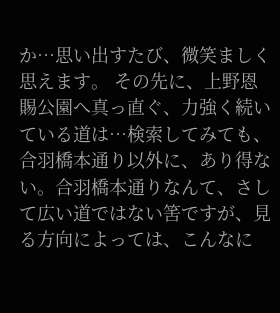か…思い出すたび、微笑ましく思えます。 その先に、上野恩賜公園へ真っ直ぐ、力強く続いている道は…検索してみても、合羽橋本通り以外に、あり得ない。合羽橋本通りなんて、さして広い道ではない筈ですが、見る方向によっては、こんなに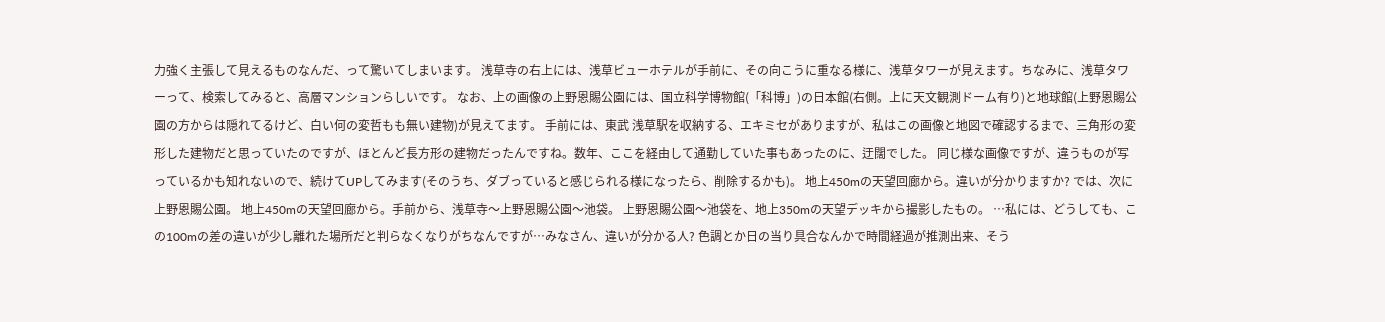力強く主張して見えるものなんだ、って驚いてしまいます。 浅草寺の右上には、浅草ビューホテルが手前に、その向こうに重なる様に、浅草タワーが見えます。ちなみに、浅草タワーって、検索してみると、高層マンションらしいです。 なお、上の画像の上野恩賜公園には、国立科学博物館(「科博」)の日本館(右側。上に天文観測ドーム有り)と地球館(上野恩賜公園の方からは隠れてるけど、白い何の変哲もも無い建物)が見えてます。 手前には、東武 浅草駅を収納する、エキミセがありますが、私はこの画像と地図で確認するまで、三角形の変形した建物だと思っていたのですが、ほとんど長方形の建物だったんですね。数年、ここを経由して通勤していた事もあったのに、迂闊でした。 同じ様な画像ですが、違うものが写っているかも知れないので、続けてUPしてみます(そのうち、ダブっていると感じられる様になったら、削除するかも)。 地上450mの天望回廊から。違いが分かりますか? では、次に上野恩賜公園。 地上450mの天望回廊から。手前から、浅草寺〜上野恩賜公園〜池袋。 上野恩賜公園〜池袋を、地上350mの天望デッキから撮影したもの。 …私には、どうしても、この100mの差の違いが少し離れた場所だと判らなくなりがちなんですが…みなさん、違いが分かる人? 色調とか日の当り具合なんかで時間経過が推測出来、そう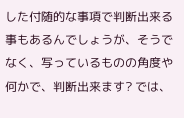した付随的な事項で判断出来る事もあるんでしょうが、そうでなく、写っているものの角度や何かで、判断出来ます? では、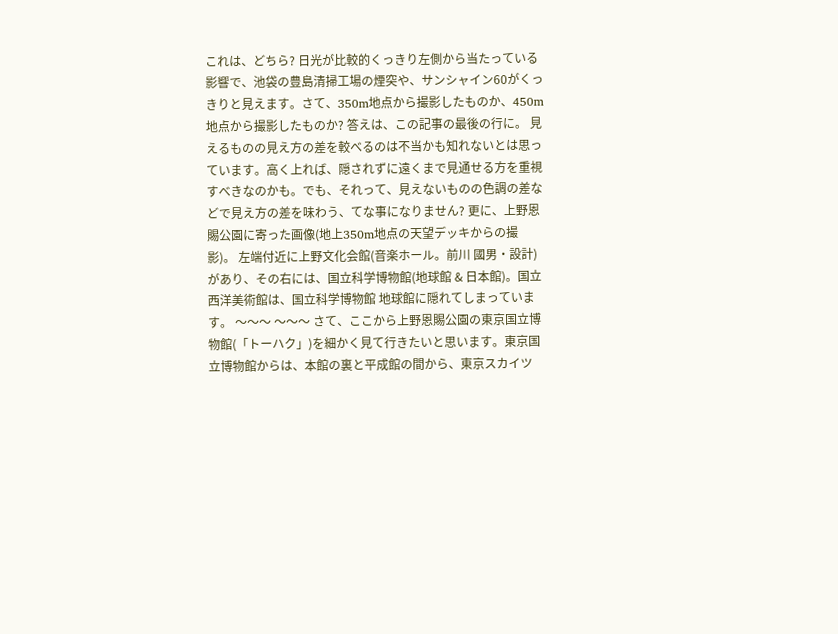これは、どちら? 日光が比較的くっきり左側から当たっている影響で、池袋の豊島清掃工場の煙突や、サンシャイン60がくっきりと見えます。さて、350m地点から撮影したものか、450m地点から撮影したものか? 答えは、この記事の最後の行に。 見えるものの見え方の差を較べるのは不当かも知れないとは思っています。高く上れば、隠されずに遠くまで見通せる方を重視すべきなのかも。でも、それって、見えないものの色調の差などで見え方の差を味わう、てな事になりません? 更に、上野恩賜公園に寄った画像(地上350m地点の天望デッキからの撮影)。 左端付近に上野文化会館(音楽ホール。前川 國男・設計)があり、その右には、国立科学博物館(地球館 & 日本館)。国立西洋美術館は、国立科学博物館 地球館に隠れてしまっています。 〜〜〜 〜〜〜 さて、ここから上野恩賜公園の東京国立博物館(「トーハク」)を細かく見て行きたいと思います。東京国立博物館からは、本館の裏と平成館の間から、東京スカイツ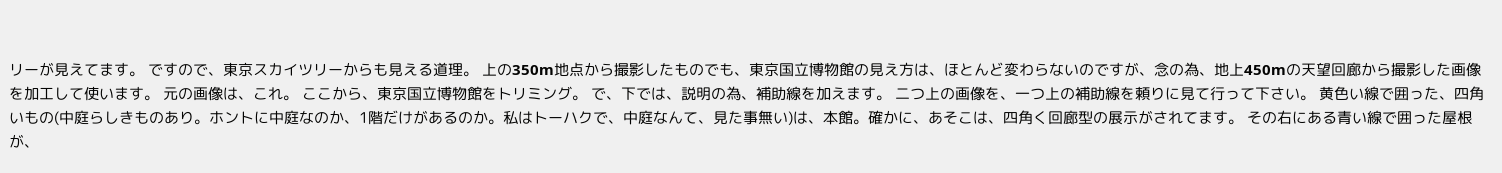リーが見えてます。 ですので、東京スカイツリーからも見える道理。 上の350m地点から撮影したものでも、東京国立博物館の見え方は、ほとんど変わらないのですが、念の為、地上450mの天望回廊から撮影した画像を加工して使います。 元の画像は、これ。 ここから、東京国立博物館をトリミング。 で、下では、説明の為、補助線を加えます。 二つ上の画像を、一つ上の補助線を頼りに見て行って下さい。 黄色い線で囲った、四角いもの(中庭らしきものあり。ホントに中庭なのか、1階だけがあるのか。私はトーハクで、中庭なんて、見た事無い)は、本館。確かに、あそこは、四角く回廊型の展示がされてます。 その右にある青い線で囲った屋根が、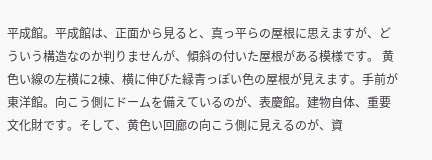平成館。平成館は、正面から見ると、真っ平らの屋根に思えますが、どういう構造なのか判りませんが、傾斜の付いた屋根がある模様です。 黄色い線の左横に2棟、横に伸びた緑青っぽい色の屋根が見えます。手前が東洋館。向こう側にドームを備えているのが、表慶館。建物自体、重要文化財です。そして、黄色い回廊の向こう側に見えるのが、資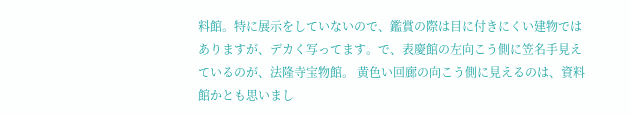料館。特に展示をしていないので、鑑賞の際は目に付きにくい建物ではありますが、デカく写ってます。で、表慶館の左向こう側に笠名手見えているのが、法隆寺宝物館。 黄色い回廊の向こう側に見えるのは、資料館かとも思いまし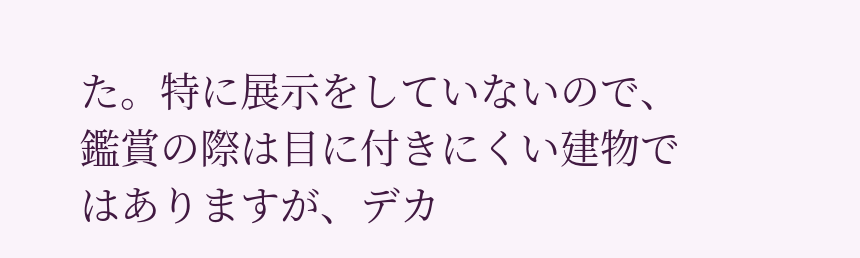た。特に展示をしていないので、鑑賞の際は目に付きにくい建物ではありますが、デカ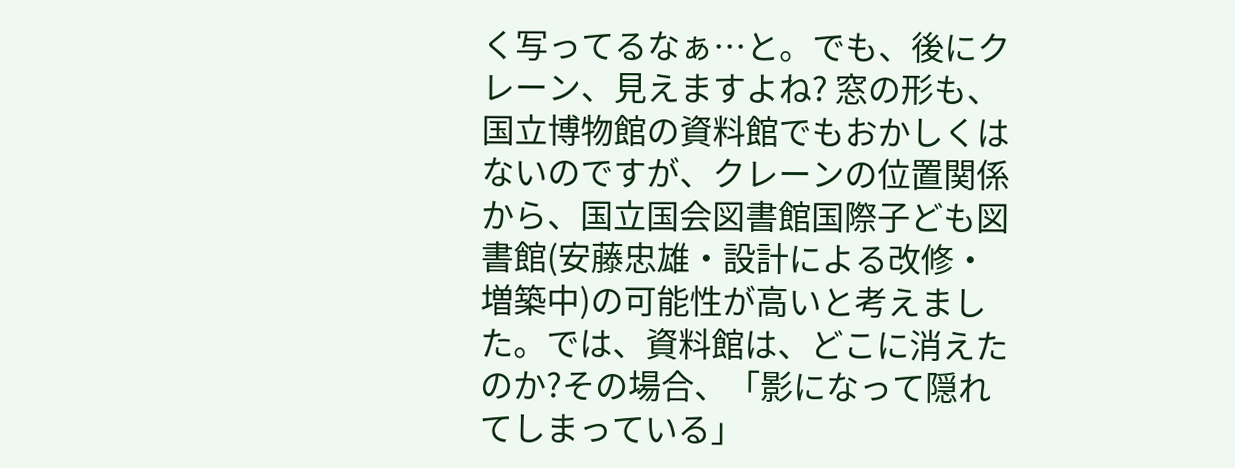く写ってるなぁ…と。でも、後にクレーン、見えますよね? 窓の形も、国立博物館の資料館でもおかしくはないのですが、クレーンの位置関係から、国立国会図書館国際子ども図書館(安藤忠雄・設計による改修・増築中)の可能性が高いと考えました。では、資料館は、どこに消えたのか?その場合、「影になって隠れてしまっている」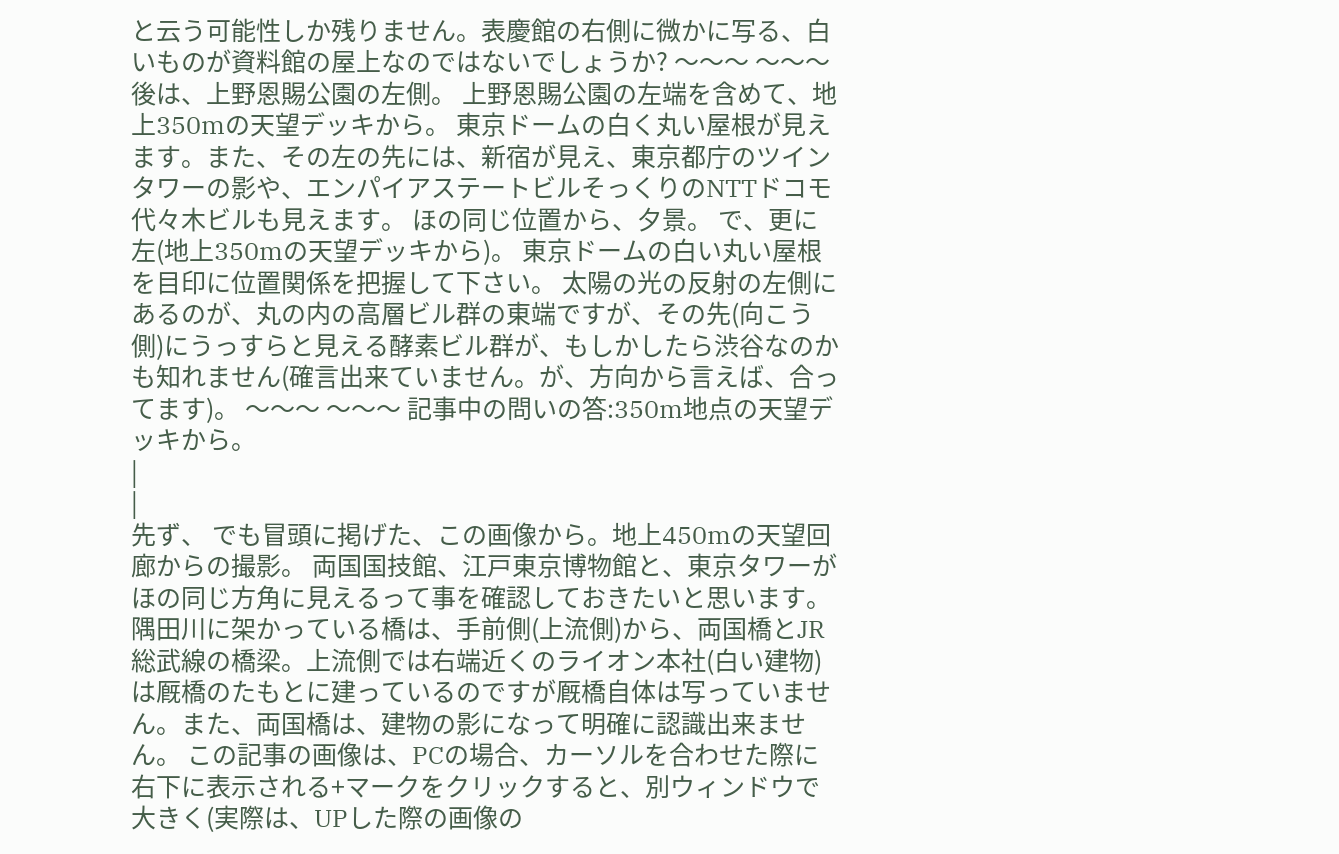と云う可能性しか残りません。表慶館の右側に微かに写る、白いものが資料館の屋上なのではないでしょうか? 〜〜〜 〜〜〜 後は、上野恩賜公園の左側。 上野恩賜公園の左端を含めて、地上350mの天望デッキから。 東京ドームの白く丸い屋根が見えます。また、その左の先には、新宿が見え、東京都庁のツインタワーの影や、エンパイアステートビルそっくりのNTTドコモ代々木ビルも見えます。 ほの同じ位置から、夕景。 で、更に左(地上350mの天望デッキから)。 東京ドームの白い丸い屋根を目印に位置関係を把握して下さい。 太陽の光の反射の左側にあるのが、丸の内の高層ビル群の東端ですが、その先(向こう側)にうっすらと見える酵素ビル群が、もしかしたら渋谷なのかも知れません(確言出来ていません。が、方向から言えば、合ってます)。 〜〜〜 〜〜〜 記事中の問いの答:350m地点の天望デッキから。
|
|
先ず、 でも冒頭に掲げた、この画像から。地上450mの天望回廊からの撮影。 両国国技館、江戸東京博物館と、東京タワーがほの同じ方角に見えるって事を確認しておきたいと思います。 隅田川に架かっている橋は、手前側(上流側)から、両国橋とJR総武線の橋梁。上流側では右端近くのライオン本社(白い建物)は厩橋のたもとに建っているのですが厩橋自体は写っていません。また、両国橋は、建物の影になって明確に認識出来ません。 この記事の画像は、PCの場合、カーソルを合わせた際に右下に表示される+マークをクリックすると、別ウィンドウで大きく(実際は、UPした際の画像の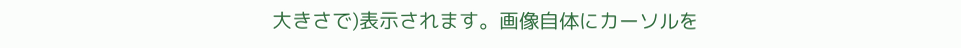大きさで)表示されます。画像自体にカーソルを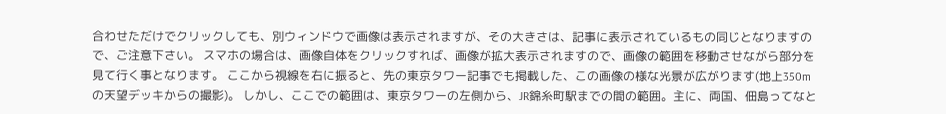合わせただけでクリックしても、別ウィンドウで画像は表示されますが、その大きさは、記事に表示されているもの同じとなりますので、ご注意下さい。 スマホの場合は、画像自体をクリックすれば、画像が拡大表示されますので、画像の範囲を移動させながら部分を見て行く事となります。 ここから視線を右に振ると、先の東京タワー記事でも掲載した、この画像の様な光景が広がります(地上350mの天望デッキからの撮影)。 しかし、ここでの範囲は、東京タワーの左側から、JR錦糸町駅までの間の範囲。主に、両国、佃島ってなと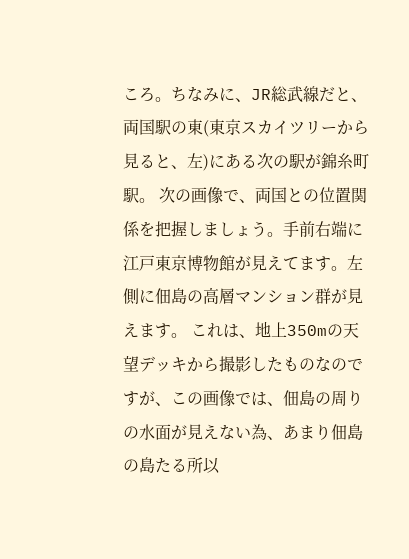ころ。ちなみに、JR総武線だと、両国駅の東(東京スカイツリーから見ると、左)にある次の駅が錦糸町駅。 次の画像で、両国との位置関係を把握しましょう。手前右端に江戸東京博物館が見えてます。左側に佃島の高層マンション群が見えます。 これは、地上350mの天望デッキから撮影したものなのですが、この画像では、佃島の周りの水面が見えない為、あまり佃島の島たる所以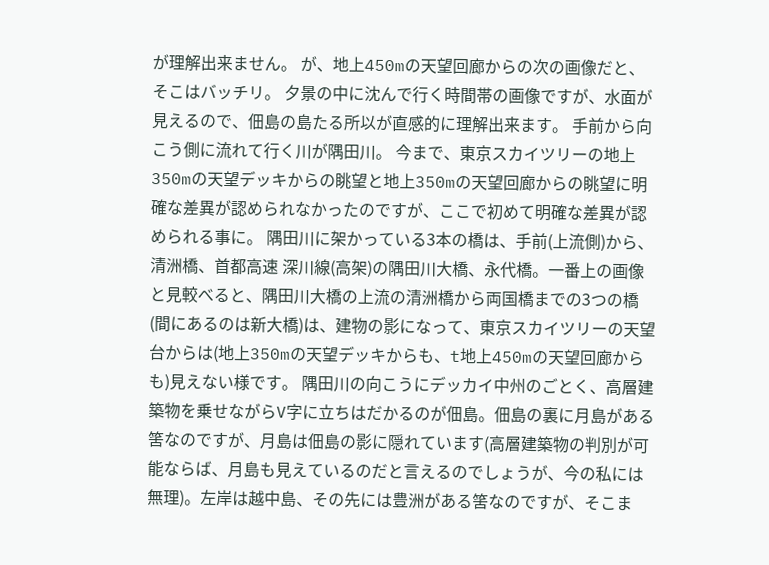が理解出来ません。 が、地上450mの天望回廊からの次の画像だと、そこはバッチリ。 夕景の中に沈んで行く時間帯の画像ですが、水面が見えるので、佃島の島たる所以が直感的に理解出来ます。 手前から向こう側に流れて行く川が隅田川。 今まで、東京スカイツリーの地上350mの天望デッキからの眺望と地上350mの天望回廊からの眺望に明確な差異が認められなかったのですが、ここで初めて明確な差異が認められる事に。 隅田川に架かっている3本の橋は、手前(上流側)から、清洲橋、首都高速 深川線(高架)の隅田川大橋、永代橋。一番上の画像と見較べると、隅田川大橋の上流の清洲橋から両国橋までの3つの橋(間にあるのは新大橋)は、建物の影になって、東京スカイツリーの天望台からは(地上350mの天望デッキからも、t地上450mの天望回廊からも)見えない様です。 隅田川の向こうにデッカイ中州のごとく、高層建築物を乗せながらV字に立ちはだかるのが佃島。佃島の裏に月島がある筈なのですが、月島は佃島の影に隠れています(高層建築物の判別が可能ならば、月島も見えているのだと言えるのでしょうが、今の私には無理)。左岸は越中島、その先には豊洲がある筈なのですが、そこま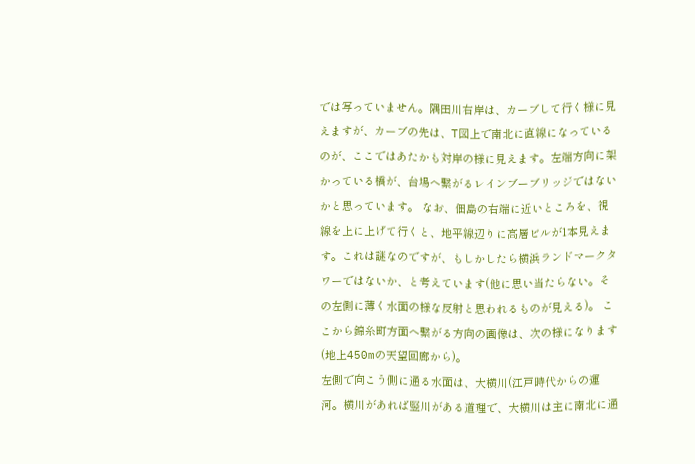では写っていません。隅田川右岸は、カーブして行く様に見えますが、カーブの先は、T図上で南北に直線になっているのが、ここではあたかも対岸の様に見えます。左端方向に架かっている橋が、台場へ繋がるレインブーブリッジではないかと思っています。 なお、佃島の右端に近いところを、視線を上に上げて行くと、地平線辺りに高層ビルが1本見えます。これは謎なのですが、もしかしたら横浜ランドマークタワーではないか、と考えています(他に思い当たらない。その左側に薄く水面の様な反射と思われるものが見える)。 ここから錦糸町方面へ繋がる方向の画像は、次の様になります(地上450mの天望回廊から)。
左側で向こう側に通る水面は、大横川(江戸時代からの運河。横川があれば竪川がある道理で、大横川は主に南北に通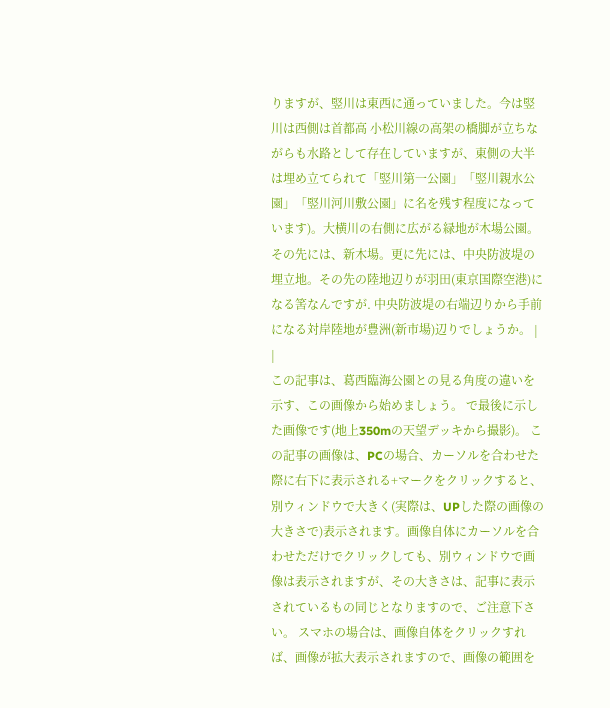りますが、竪川は東西に通っていました。今は竪川は西側は首都高 小松川線の高架の橋脚が立ちながらも水路として存在していますが、東側の大半は埋め立てられて「竪川第一公園」「竪川親水公園」「竪川河川敷公園」に名を残す程度になっています)。大横川の右側に広がる緑地が木場公園。その先には、新木場。更に先には、中央防波堤の埋立地。その先の陸地辺りが羽田(東京国際空港)になる筈なんですが. 中央防波堤の右端辺りから手前になる対岸陸地が豊洲(新市場)辺りでしょうか。 |
|
この記事は、葛西臨海公園との見る角度の違いを示す、この画像から始めましょう。 で最後に示した画像です(地上350mの天望デッキから撮影)。 この記事の画像は、PCの場合、カーソルを合わせた際に右下に表示される+マークをクリックすると、別ウィンドウで大きく(実際は、UPした際の画像の大きさで)表示されます。画像自体にカーソルを合わせただけでクリックしても、別ウィンドウで画像は表示されますが、その大きさは、記事に表示されているもの同じとなりますので、ご注意下さい。 スマホの場合は、画像自体をクリックすれば、画像が拡大表示されますので、画像の範囲を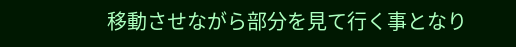移動させながら部分を見て行く事となり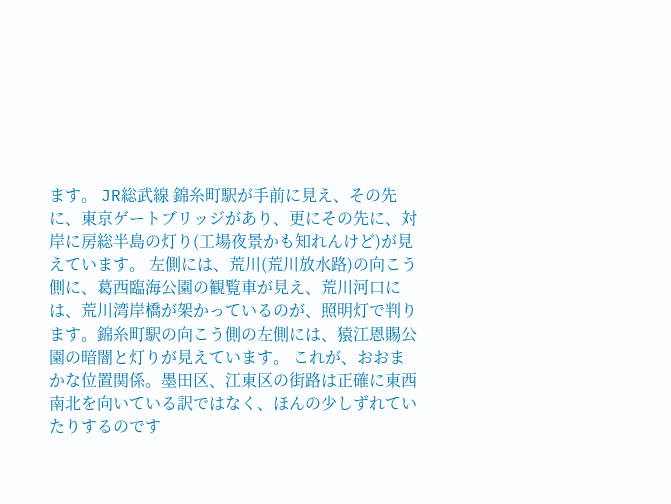ます。 JR総武線 錦糸町駅が手前に見え、その先に、東京ゲートブリッジがあり、更にその先に、対岸に房総半島の灯り(工場夜景かも知れんけど)が見えています。 左側には、荒川(荒川放水路)の向こう側に、葛西臨海公園の観覧車が見え、荒川河口には、荒川湾岸橋が架かっているのが、照明灯で判ります。錦糸町駅の向こう側の左側には、猿江恩賜公園の暗闇と灯りが見えています。 これが、おおまかな位置関係。墨田区、江東区の街路は正確に東西南北を向いている訳ではなく、ほんの少しずれていたりするのです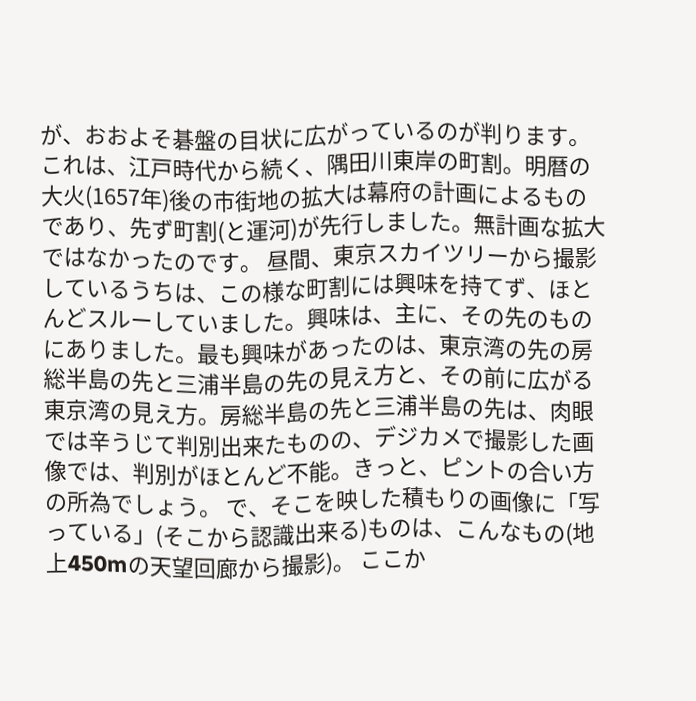が、おおよそ碁盤の目状に広がっているのが判ります。これは、江戸時代から続く、隅田川東岸の町割。明暦の大火(1657年)後の市街地の拡大は幕府の計画によるものであり、先ず町割(と運河)が先行しました。無計画な拡大ではなかったのです。 昼間、東京スカイツリーから撮影しているうちは、この様な町割には興味を持てず、ほとんどスルーしていました。興味は、主に、その先のものにありました。最も興味があったのは、東京湾の先の房総半島の先と三浦半島の先の見え方と、その前に広がる東京湾の見え方。房総半島の先と三浦半島の先は、肉眼では辛うじて判別出来たものの、デジカメで撮影した画像では、判別がほとんど不能。きっと、ピントの合い方の所為でしょう。 で、そこを映した積もりの画像に「写っている」(そこから認識出来る)ものは、こんなもの(地上450mの天望回廊から撮影)。 ここか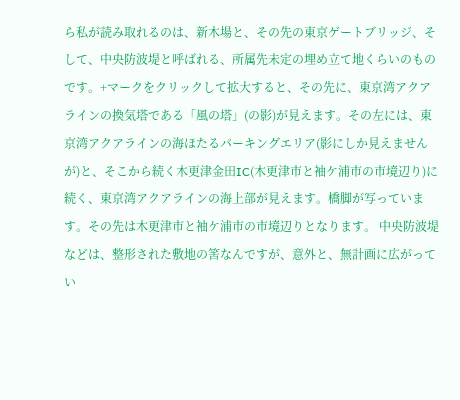ら私が読み取れるのは、新木場と、その先の東京ゲートブリッジ、そして、中央防波堤と呼ばれる、所属先未定の埋め立て地くらいのものです。+マークをクリックして拡大すると、その先に、東京湾アクアラインの換気塔である「風の塔」(の影)が見えます。その左には、東京湾アクアラインの海ほたるパーキングエリア(影にしか見えませんが)と、そこから続く木更津金田IC(木更津市と袖ケ浦市の市境辺り)に続く、東京湾アクアラインの海上部が見えます。橋脚が写っています。その先は木更津市と袖ケ浦市の市境辺りとなります。 中央防波堤などは、整形された敷地の筈なんですが、意外と、無計画に広がってい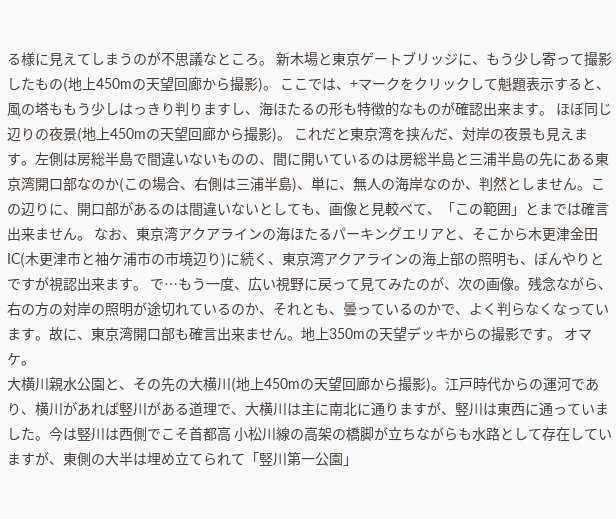る様に見えてしまうのが不思議なところ。 新木場と東京ゲートブリッジに、もう少し寄って撮影したもの(地上450mの天望回廊から撮影)。 ここでは、+マークをクリックして魁題表示すると、風の塔ももう少しはっきり判りますし、海ほたるの形も特徴的なものが確認出来ます。 ほぼ同じ辺りの夜景(地上450mの天望回廊から撮影)。 これだと東京湾を挟んだ、対岸の夜景も見えます。左側は房総半島で間違いないものの、間に開いているのは房総半島と三浦半島の先にある東京湾開口部なのか(この場合、右側は三浦半島)、単に、無人の海岸なのか、判然としません。この辺りに、開口部があるのは間違いないとしても、画像と見較べて、「この範囲」とまでは確言出来ません。 なお、東京湾アクアラインの海ほたるパーキングエリアと、そこから木更津金田IC(木更津市と袖ケ浦市の市境辺り)に続く、東京湾アクアラインの海上部の照明も、ぼんやりとですが視認出来ます。 で…もう一度、広い視野に戻って見てみたのが、次の画像。残念ながら、右の方の対岸の照明が途切れているのか、それとも、曇っているのかで、よく判らなくなっています。故に、東京湾開口部も確言出来ません。地上350mの天望デッキからの撮影です。 オマケ。
大横川親水公園と、その先の大横川(地上450mの天望回廊から撮影)。江戸時代からの運河であり、横川があれば竪川がある道理で、大横川は主に南北に通りますが、竪川は東西に通っていました。今は竪川は西側でこそ首都高 小松川線の高架の橋脚が立ちながらも水路として存在していますが、東側の大半は埋め立てられて「竪川第一公園」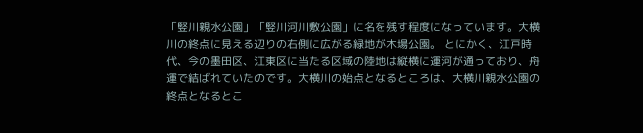「竪川親水公園」「竪川河川敷公園」に名を残す程度になっています。大横川の終点に見える辺りの右側に広がる緑地が木場公園。 とにかく、江戸時代、今の墨田区、江東区に当たる区域の陸地は縦横に運河が通っており、舟運で結ばれていたのです。大横川の始点となるところは、大横川親水公園の終点となるとこ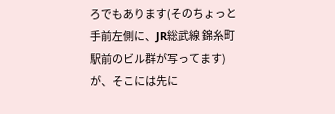ろでもあります(そのちょっと手前左側に、JR総武線 錦糸町駅前のビル群が写ってます)が、そこには先に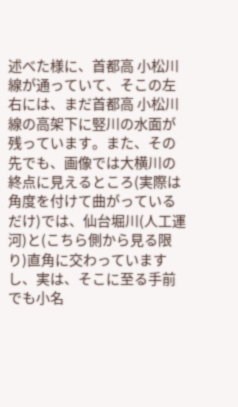述べた様に、首都高 小松川線が通っていて、そこの左右には、まだ首都高 小松川線の高架下に竪川の水面が残っています。また、その先でも、画像では大横川の終点に見えるところ(実際は角度を付けて曲がっているだけ)では、仙台堀川(人工運河)と(こちら側から見る限り)直角に交わっていますし、実は、そこに至る手前でも小名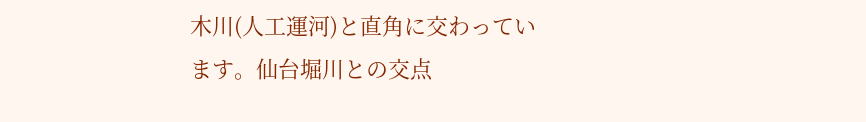木川(人工運河)と直角に交わっています。仙台堀川との交点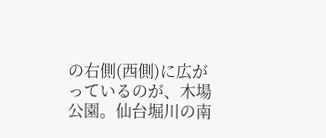の右側(西側)に広がっているのが、木場公園。仙台堀川の南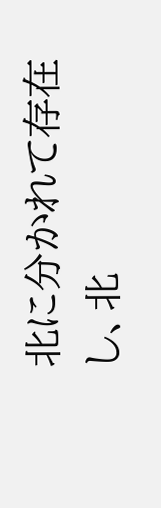北に分かれて存在し、北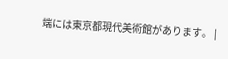端には東京都現代美術館があります。 |